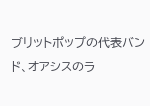ブリットポップの代表バンド、オアシスのラ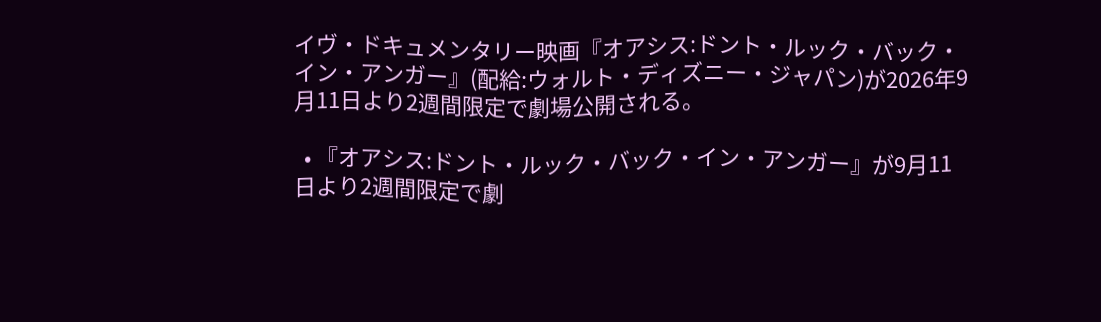イヴ・ドキュメンタリー映画『オアシス:ドント・ルック・バック・イン・アンガー』(配給:ウォルト・ディズニー・ジャパン)が2026年9月11日より2週間限定で劇場公開される。

  • 『オアシス:ドント・ルック・バック・イン・アンガー』が9月11日より2週間限定で劇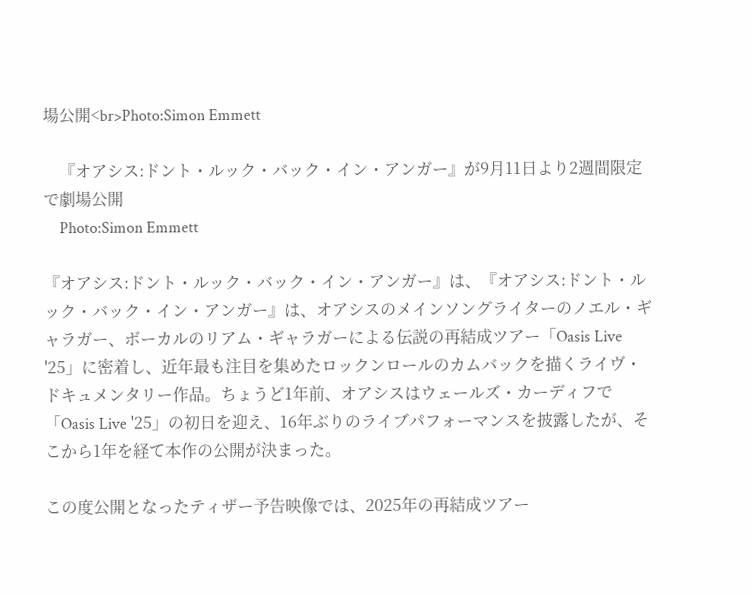場公開<br>Photo:Simon Emmett

    『オアシス:ドント・ルック・バック・イン・アンガー』が9月11日より2週間限定で劇場公開
    Photo:Simon Emmett

『オアシス:ドント・ルック・バック・イン・アンガー』は、『オアシス:ドント・ルック・バック・イン・アンガー』は、オアシスのメインソングライターのノエル・ギャラガー、ボーカルのリアム・ギャラガーによる伝説の再結成ツアー「Oasis Live '25」に密着し、近年最も注目を集めたロックンロールのカムバックを描くライヴ・ドキュメンタリー作品。ちょうど1年前、オアシスはウェールズ・カーディフで「Oasis Live '25」の初日を迎え、16年ぶりのライブパフォーマンスを披露したが、そこから1年を経て本作の公開が決まった。

この度公開となったティザー予告映像では、2025年の再結成ツアー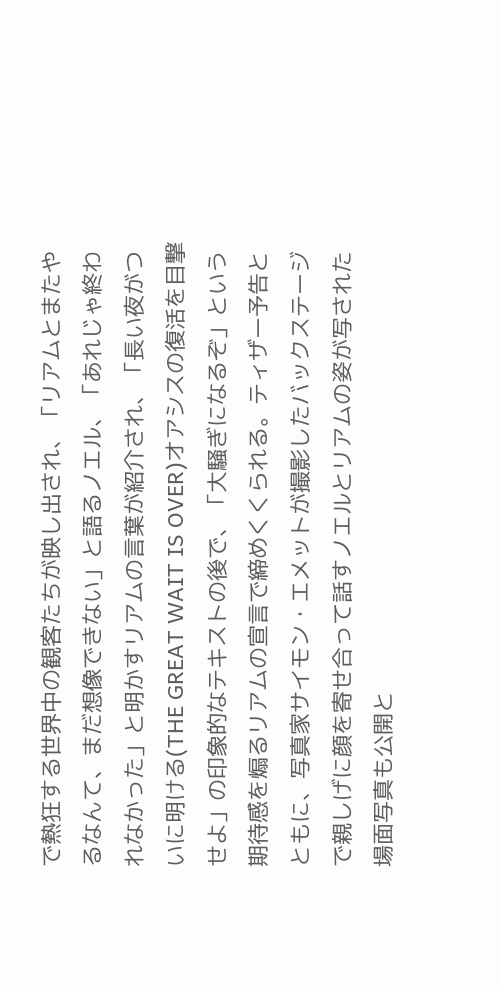で熱狂する世界中の観客たちが映し出され、「リアムとまたやるなんて、まだ想像できない」と語るノエル、「あれじゃ終われなかった」と明かすリアムの言葉が紹介され、「長い夜がついに明ける(THE GREAT WAIT IS OVER)オアシスの復活を目撃せよ」の印象的なテキストの後で、「大騒ぎになるぞ」という期待感を煽るリアムの宣言で締めくくられる。ティザー予告とともに、写真家サイモン・エメットが撮影したバックステージで親しげに顔を寄せ合って話すノエルとリアムの姿が写された場面写真も公開と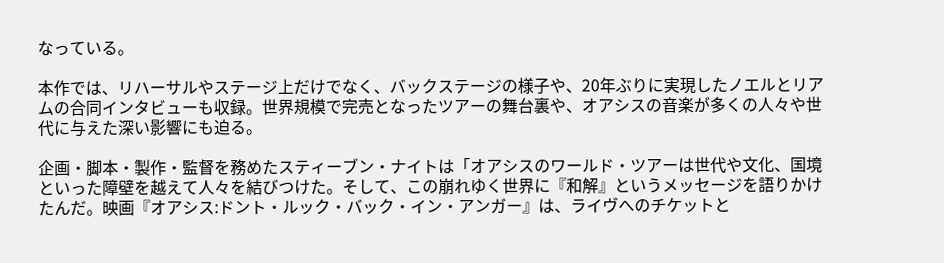なっている。

本作では、リハーサルやステージ上だけでなく、バックステージの様子や、20年ぶりに実現したノエルとリアムの合同インタビューも収録。世界規模で完売となったツアーの舞台裏や、オアシスの音楽が多くの人々や世代に与えた深い影響にも迫る。

企画・脚本・製作・監督を務めたスティーブン・ナイトは「オアシスのワールド・ツアーは世代や文化、国境といった障壁を越えて人々を結びつけた。そして、この崩れゆく世界に『和解』というメッセージを語りかけたんだ。映画『オアシス:ドント・ルック・バック・イン・アンガー』は、ライヴへのチケットと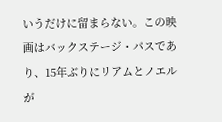いうだけに留まらない。この映画はバックステージ・パスであり、15年ぶりにリアムとノエルが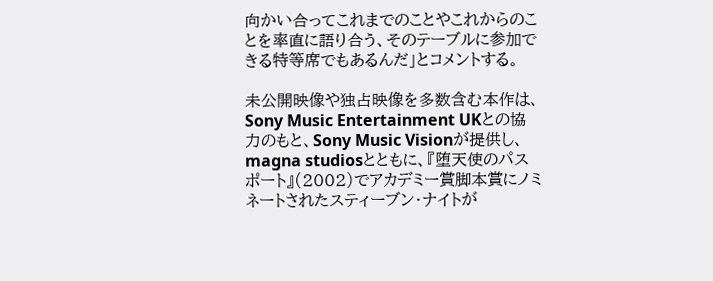向かい合ってこれまでのことやこれからのことを率直に語り合う、そのテーブルに参加できる特等席でもあるんだ」とコメントする。

未公開映像や独占映像を多数含む本作は、Sony Music Entertainment UKとの協力のもと、Sony Music Visionが提供し、magna studiosとともに、『堕天使のパスポート』(2002)でアカデミー賞脚本賞にノミネートされたスティーブン・ナイトが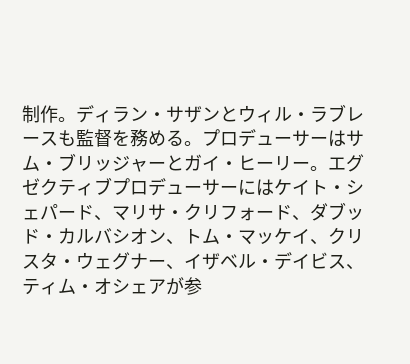制作。ディラン・サザンとウィル・ラブレースも監督を務める。プロデューサーはサム・ブリッジャーとガイ・ヒーリー。エグゼクティブプロデューサーにはケイト・シェパード、マリサ・クリフォード、ダブッド・カルバシオン、トム・マッケイ、クリスタ・ウェグナー、イザベル・デイビス、ティム・オシェアが参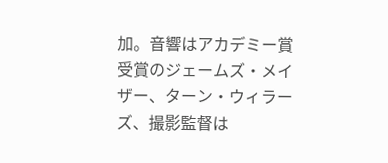加。音響はアカデミー賞受賞のジェームズ・メイザー、ターン・ウィラーズ、撮影監督は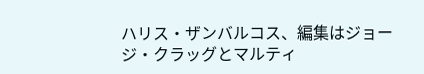ハリス・ザンバルコス、編集はジョージ・クラッグとマルティ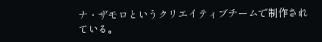ナ・ザモロというクリエイティブチームで制作されている。